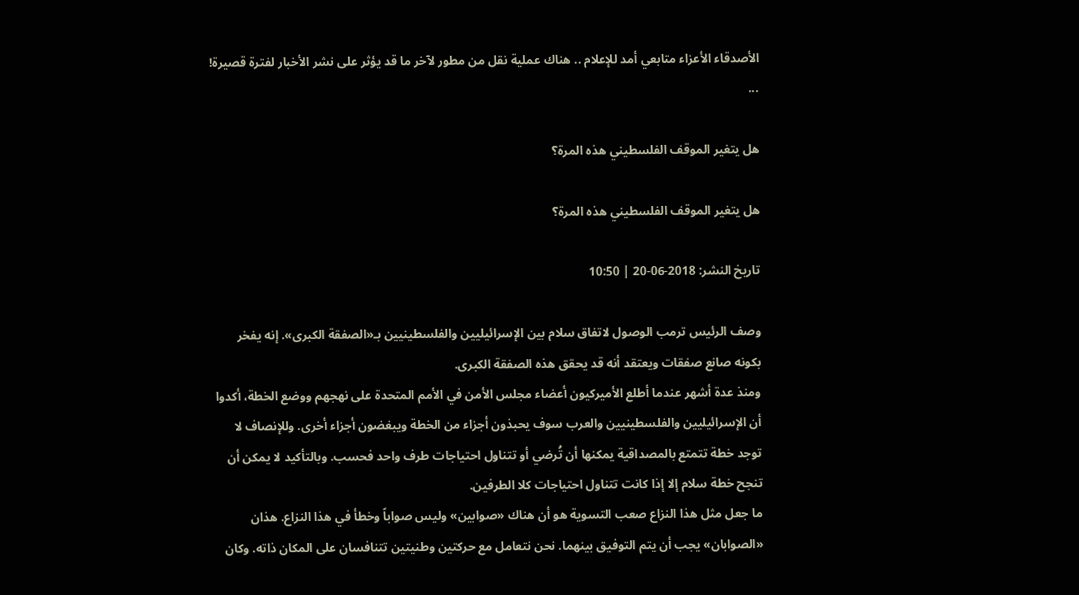الأصدقاء الأعزاء متابعي أمد للإعلام .. هناك عملية نقل من مطور لآخر ما قد يؤثر على نشر الأخبار لفترة قصيرة! ...

هل يتغير الموقف الفلسطيني هذه المرة؟

هل يتغير الموقف الفلسطيني هذه المرة؟

تاريخ النشر: 2018-06-20 | 10:50

وصف الرئيس ترمب الوصول لاتفاق سلام بين الإسرائيليين والفلسطينيين بـ«الصفقة الكبرى». إنه يفخر بكونه صانع صفقات ويعتقد أنه قد يحقق هذه الصفقة الكبرى.
ومنذ عدة أشهر عندما أطلع الأميركيون أعضاء مجلس الأمن في الأمم المتحدة على نهجهم ووضع الخطة، أكدوا أن الإسرائيليين والفلسطينيين والعرب سوف يحبذون أجزاء من الخطة ويبغضون أجزاء أخرى. وللإنصاف لا توجد خطة تتمتع بالمصداقية يمكنها أن تُرضي أو تتناول احتياجات طرف واحد فحسب. وبالتأكيد لا يمكن أن تنجح خطة سلام إلا إذا كانت تتناول احتياجات كلا الطرفين.
ما جعل مثل هذا النزاع صعب التسوية هو أن هناك «صوابين» وليس صواباً وخطأ في هذا النزاع. هذان «الصوابان» يجب أن يتم التوفيق بينهما. نحن نتعامل مع حركتين وطنيتين تتنافسان على المكان ذاته. وكان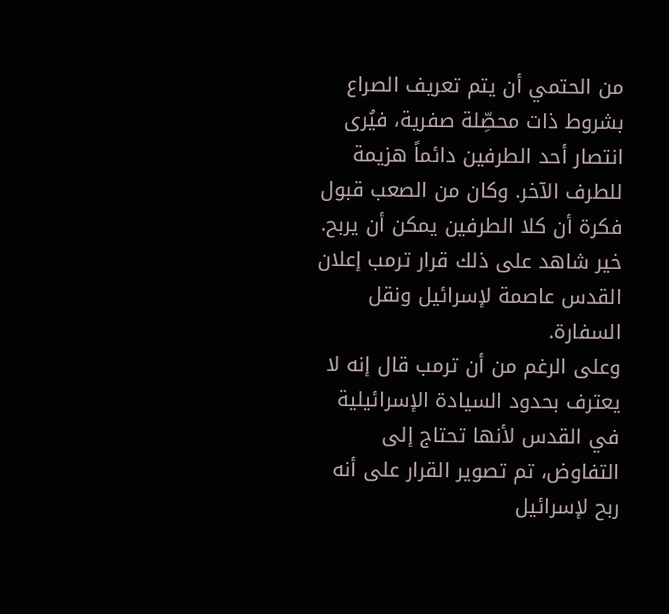من الحتمي أن يتم تعريف الصراع بشروط ذات محصِّلة صفرية، فيُرى انتصار أحد الطرفين دائماً هزيمة للطرف الآخر. وكان من الصعب قبول فكرة أن كلا الطرفين يمكن أن يربح. خير شاهد على ذلك قرار ترمب إعلان القدس عاصمة لإسرائيل ونقل السفارة.
وعلى الرغم من أن ترمب قال إنه لا يعترف بحدود السيادة الإسرائيلية في القدس لأنها تحتاج إلى التفاوض، تم تصوير القرار على أنه ربح لإسرائيل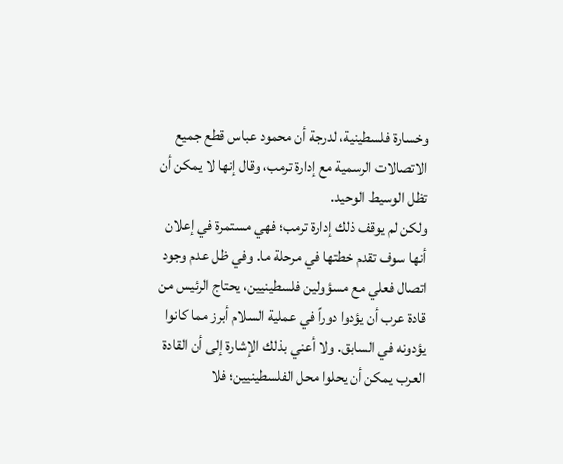وخسارة فلسطينية، لدرجة أن محمود عباس قطع جميع الاتصالات الرسمية مع إدارة ترمب، وقال إنها لا يمكن أن تظل الوسيط الوحيد.
ولكن لم يوقف ذلك إدارة ترمب؛ فهي مستمرة في إعلان أنها سوف تقدم خطتها في مرحلة ما. وفي ظل عدم وجود اتصال فعلي مع مسؤولين فلسطينيين، يحتاج الرئيس من قادة عرب أن يؤدوا دوراً في عملية السلام أبرز مما كانوا يؤدونه في السابق. ولا أعني بذلك الإشارة إلى أن القادة العرب يمكن أن يحلوا محل الفلسطينيين؛ فلا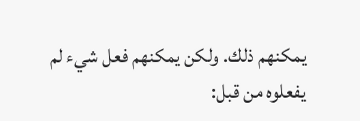يمكنهم ذلك. ولكن يمكنهم فعل شيء لم يفعلوه من قبل: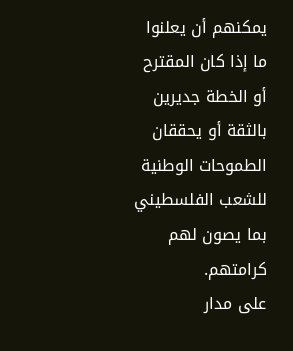يمكنهم أن يعلنوا ما إذا كان المقترح أو الخطة جديرين بالثقة أو يحققان الطموحات الوطنية للشعب الفلسطيني بما يصون لهم كرامتهم.
على مدار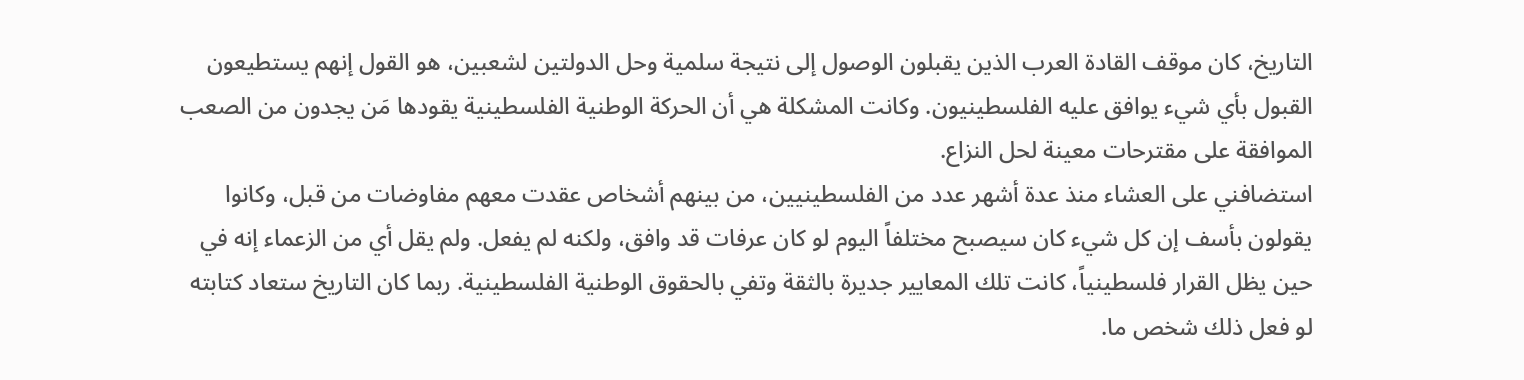التاريخ، كان موقف القادة العرب الذين يقبلون الوصول إلى نتيجة سلمية وحل الدولتين لشعبين، هو القول إنهم يستطيعون القبول بأي شيء يوافق عليه الفلسطينيون. وكانت المشكلة هي أن الحركة الوطنية الفلسطينية يقودها مَن يجدون من الصعب الموافقة على مقترحات معينة لحل النزاع.
استضافني على العشاء منذ عدة أشهر عدد من الفلسطينيين، من بينهم أشخاص عقدت معهم مفاوضات من قبل، وكانوا يقولون بأسف إن كل شيء كان سيصبح مختلفاً اليوم لو كان عرفات قد وافق، ولكنه لم يفعل. ولم يقل أي من الزعماء إنه في حين يظل القرار فلسطينياً، كانت تلك المعايير جديرة بالثقة وتفي بالحقوق الوطنية الفلسطينية. ربما كان التاريخ ستعاد كتابته لو فعل ذلك شخص ما.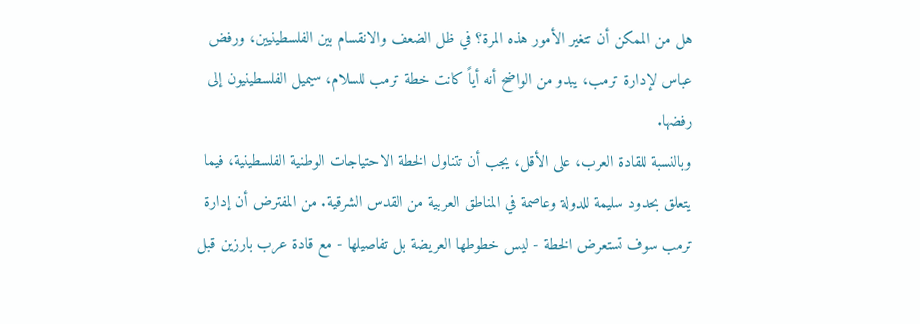هل من الممكن أن تتغير الأمور هذه المرة؟ في ظل الضعف والانقسام بين الفلسطينيين، ورفض عباس لإدارة ترمب، يبدو من الواضح أنه أياً كانت خطة ترمب للسلام، سيميل الفلسطينيون إلى رفضها.
وبالنسبة للقادة العرب، على الأقل، يجب أن تتناول الخطة الاحتياجات الوطنية الفلسطينية، فيما يتعلق بحدود سليمة للدولة وعاصمة في المناطق العربية من القدس الشرقية. من المفترض أن إدارة ترمب سوف تستعرض الخطة - ليس خطوطها العريضة بل تفاصيلها - مع قادة عرب بارزين قبل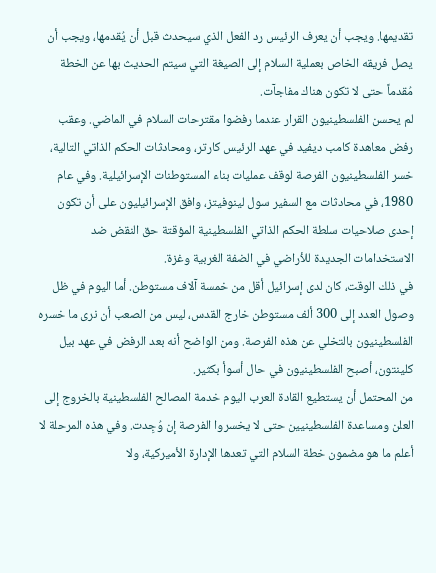تقديمها. ويجب أن يعرف الرئيس رد الفعل الذي سيحدث قبل أن يُقدمها، ويجب أن يصل فريقه الخاص بعملية السلام إلى الصيغة التي سيتم الحديث بها عن الخطة مُقدماً حتى لا تكون هناك مفاجآت.
لم يحسن الفلسطينيون القرار عندما رفضوا مقترحات السلام في الماضي. وعقب رفض معاهدة كامب ديفيد في عهد الرئيس كارتر، ومحادثات الحكم الذاتي التالية، خسر الفلسطينيون الفرصة لوقف عمليات بناء المستوطنات الإسرائيلية. وفي عام 1980، في محادثات مع السفير سول لينوفيتز، وافق الإسرائيليون على أن تكون إحدى صلاحيات سلطة الحكم الذاتي الفلسطينية المؤقتة حق النقض ضد الاستخدامات الجديدة للأراضي في الضفة الغربية وغزة.
في ذلك الوقت، كان لدى إسرائيل أقل من خمسة آلاف مستوطن. أما اليوم في ظل وصول العدد إلى 300 ألف مستوطن خارج القدس، ليس من الصعب أن نرى ما خسره الفلسطينيون بالتخلي عن هذه الفرصة. ومن الواضح أنه بعد الرفض في عهد بيل كلينتون، أصبح الفلسطينيون في حال أسوأ بكثير.
من المحتمل أن يستطيع القادة العرب اليوم خدمة المصالح الفلسطينية بالخروج إلى العلن ومساعدة الفلسطينيين حتى لا يخسروا الفرصة إن وُجِدت. وفي هذه المرحلة لا أعلم ما هو مضمون خطة السلام التي تعدها الإدارة الأميركية، ولا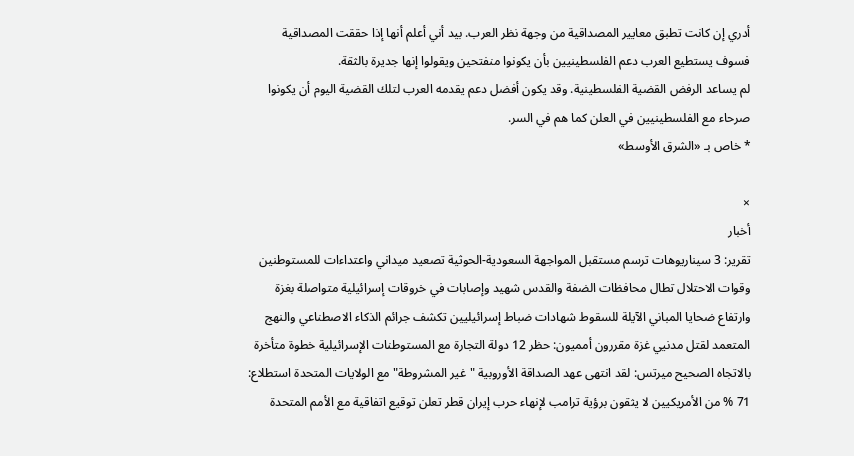أدري إن كانت تطبق معايير المصداقية من وجهة نظر العرب. بيد أني أعلم أنها إذا حققت المصداقية فسوف يستطيع العرب دعم الفلسطينيين بأن يكونوا منفتحين ويقولوا إنها جديرة بالثقة.
لم يساعد الرفض القضية الفلسطينية. وقد يكون أفضل دعم يقدمه العرب لتلك القضية اليوم أن يكونوا صرحاء مع الفلسطينيين في العلن كما هم في السر.
* خاص بـ «الشرق الأوسط»

×
أخبار
تقرير: 3 سيناريوهات ترسم مستقبل المواجهة السعودية-الحوثية تصعيد ميداني واعتداءات للمستوطنين وقوات الاحتلال تطال محافظات الضفة والقدس شهيد وإصابات في خروقات إسرائيلية متواصلة بغزة وارتفاع ضحايا المباني الآيلة للسقوط شهادات ضباط إسرائيليين تكشف جرائم الذكاء الاصطناعي والنهج المتعمد لقتل مدنيي غزة مقررون أمميون: حظر 12 دولة التجارة مع المستوطنات الإسرائيلية خطوة متأخرة بالاتجاه الصحيح ميرتس: لقد انتهى عهد الصداقة الأوروبية "غير المشروطة" مع الولايات المتحدة استطلاع: 71 % من الأمريكيين لا يثقون برؤية ترامب لإنهاء حرب إيران قطر تعلن توقيع اتفاقية مع الأمم المتحدة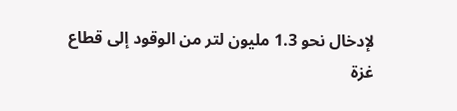لإدخال نحو 1.3 مليون لتر من الوقود إلى قطاع غزة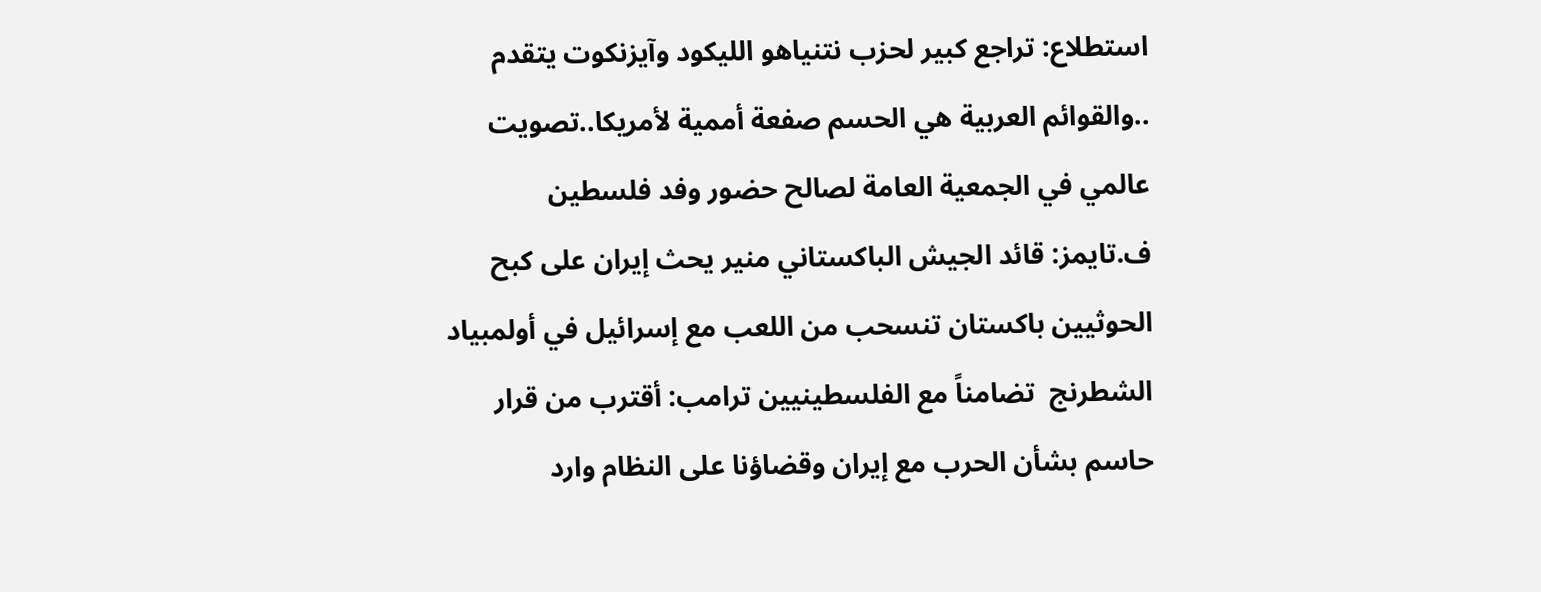استطلاع: تراجع كبير لحزب نتنياهو الليكود وآيزنكوت يتقدم ..والقوائم العربية هي الحسم صفعة أممية لأمريكا..تصويت عالمي في الجمعية العامة لصالح حضور وفد فلسطين ف.تايمز: قائد الجيش الباكستاني منير يحث إيران على كبح الحوثيين باكستان تنسحب من اللعب مع إسرائيل في أولمبياد الشطرنج  تضامناً مع الفلسطينيين ترامب: أقترب من قرار حاسم بشأن الحرب مع إيران وقضاؤنا على النظام وارد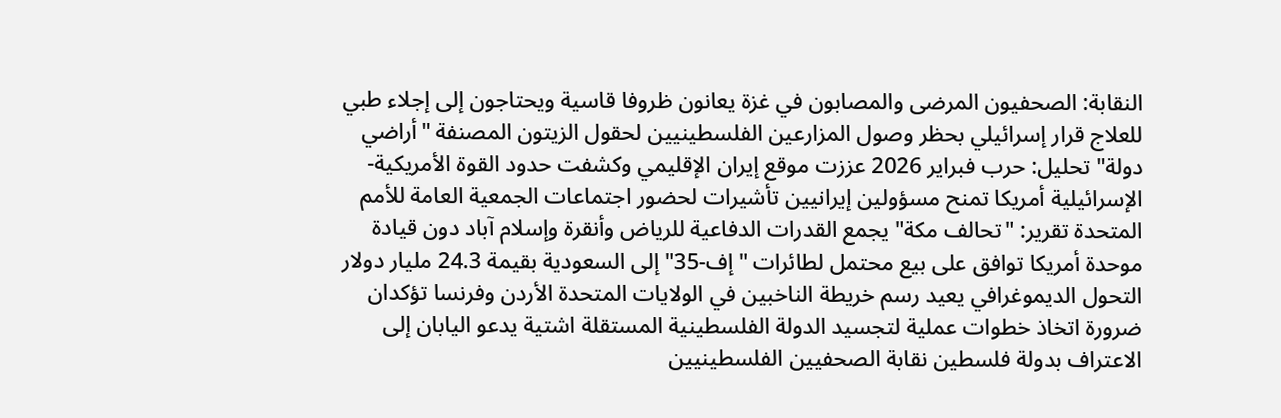النقابة: الصحفيون المرضى والمصابون في غزة يعانون ظروفا قاسية ويحتاجون إلى إجلاء طبي للعلاج قرار إسرائيلي بحظر وصول المزارعين الفلسطينيين لحقول الزيتون المصنفة "أراضي دولة" تحليل: حرب فبراير 2026 عززت موقع إيران الإقليمي وكشفت حدود القوة الأمريكية-الإسرائيلية أمريكا تمنح مسؤولين إيرانيين تأشيرات لحضور اجتماعات الجمعية العامة للأمم المتحدة تقرير: "تحالف مكة" يجمع القدرات الدفاعية للرياض وأنقرة وإسلام آباد دون قيادة موحدة أمريكا توافق على بيع محتمل لطائرات "إف-35" إلى السعودية بقيمة 24.3 مليار دولار التحول الديموغرافي يعيد رسم خريطة الناخبين في الولايات المتحدة الأردن وفرنسا تؤكدان ضرورة اتخاذ خطوات عملية لتجسيد الدولة الفلسطينية المستقلة اشتية يدعو اليابان إلى الاعتراف بدولة فلسطين نقابة الصحفيين الفلسطينيين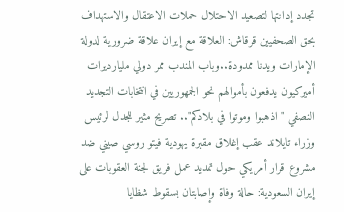تجدد إدانتها لتصعيد الاحتلال حملات الاعتقال والاستهداف بحق الصحفيين قرقاش: العلاقة مع إيران علاقة ضرورية لدولة الإمارات ويدنا ممدودة..وباب المندب ممر دولي مليارديرات أميركيون يدفعون بأموالهم نحو الجمهوريين في انتخابات التجديد النصفي "اذهبوا وموتوا في بلادكم".. تصريح مثير للجدل لرئيس وزراء تايلاند عقب إغلاق مقبرة يهودية فيتو روسي صيني ضد مشروع قرار أمريكي حول تمديد عمل فريق لجنة العقوبات على إيران السعودية: حالة وفاة وإصابتان بسقوط شظايا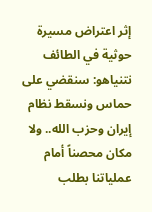إثر اعتراض مسيرة حوثية في الطائف نتنياهو: سنقضي على حماس ونسقط نظام إيران وحزب الله.. ولا مكان محصناً أمام عملياتنا بطلب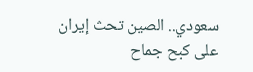سعودي.. الصين تحث إيران على كبح جماح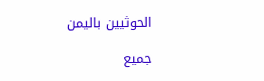الحوثيين باليمن

جميع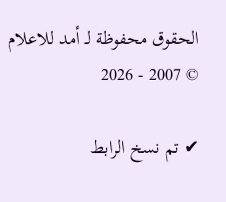الحقوق محفوظة لـ أمد للاعلام © 2007 - 2026

✔ تم نسخ الرابط